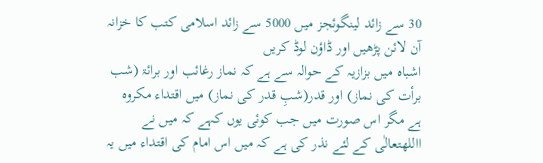30 سے زائد لینگوئجز میں 5000 سے زائد اسلامی کتب کا خزانہ آن لائن پڑھیں اور ڈاؤن لوڈ کریں
اشباہ میں بزازیہ کے حوالہ سے ہے کہ نماز رغائب اور برائۃ (شب برأت کی نماز) اور قدر(شبِ قدر کی نماز) میں اقتداء مکروہ ہے مگر اس صورت میں جب کوئی یوں کہے کہ میں نے االلهتعالٰی کے لئے نذر کی ہے کہ میں اس امام کی اقتداء میں یہ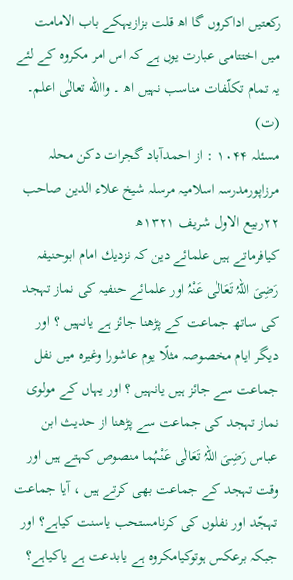رکعتیں اداکروں گا اھ قلت بزازیہکے باب الامامت میں اختتامی عبارت یوں ہے کہ اس امر مکروہ کے لئے یہ تمام تکلّفات مناسب نہیں اھ ۔ واالله تعالٰی اعلم۔ (ت)
مسئلہ ۱۰۴۴ : از احمدآباد گجرات دکن محلہ مرزاپورمدرسہ اسلامیہ مرسلہ شیخ علاء الدین صاحب ۲۲ربیع الاول شریف ۱۳۲۱ھ
کیافرماتے ہیں علمائے دین کہ نزدیك امام ابوحنیفہ رَضِیَ اللہُ تَعَالٰی عَنْہُ اور علمائے حنفیہ کی نماز تہجد کی ساتھ جماعت کے پڑھنا جائز ہے یانہیں ؟ اور دیگر ایام مخصوصہ مثلًا یوم عاشورا وغیرہ میں نفل جماعت سے جائز ہیں یانہیں ؟ اور یہاں کے مولوی نماز تہجد کی جماعت سے پڑھنا از حدیث ابن عباس رَضِیَ اللہُ تَعَالٰی عَنْہُما منصوص کہتے ہیں اور وقت تہجد کے جماعت بھی کرتے ہیں ، آیا جماعت تہجّد اور نفلوں کی کرنامستحب یاسنت کیاہے؟ اور جبکہ برعکس ہوتوکیامکروہ ہے یابدعت ہے یاکیاہے؟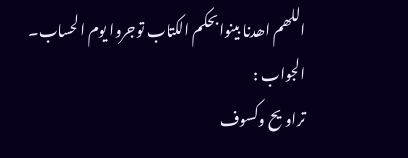اللھم اھدنا بینوابحکم الکتاب توجروا یوم الحساب۔
الجواب :
تراویح وکسوف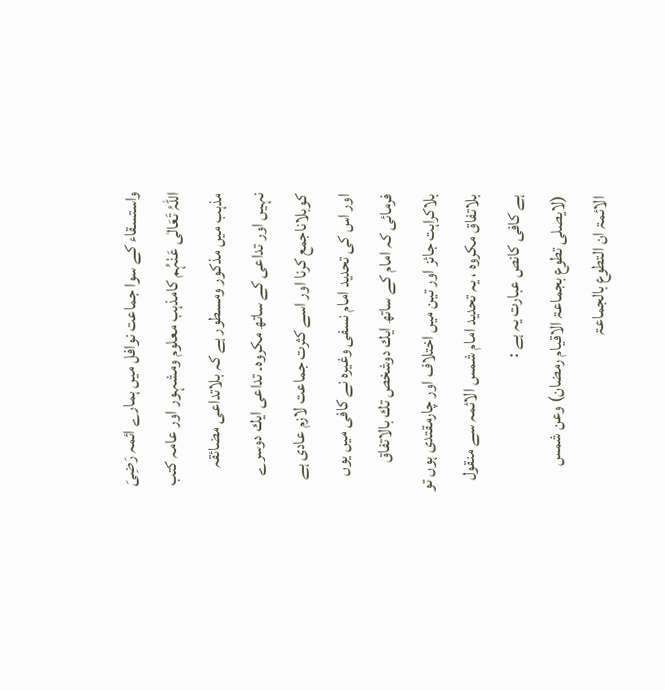واستسقاء کے سوا جماعت نوافل میں ہمارے ائمہ رَضِیَ اللہُ تَعَالٰی عَنْہُم کامذہب معلوم ومشہور اور عامہ کتب مذہب میں مذکور ومسطور ہے کہ بلاتداعی مضائقہ نہیں اور تداعی کے ساتھ مکروہ۔ تداعی ایك دوسرے کوبلاناجمع کرنا اور اسے کثرت جماعت لازم عادی ہے اور اس کی تحدید امام نسفی وغیرہ نے کافی میں یوں فرمائی کہ امام کے ساتھ ایك دوشخص تك بالاتفاق بلاکراہت جائز اور تین میں اختلاف اور چارمقتدی ہوں تو بلاتفاق مکروہ ، یہ تحدید امام شمس الائمہ سے منقول ہے کافی کانص عبارت یہ ہے :
(لایصلی تطوع بجماعۃ الاقیام رمضان) وعن شمس الائمۃ ان التطوع بالجماعۃ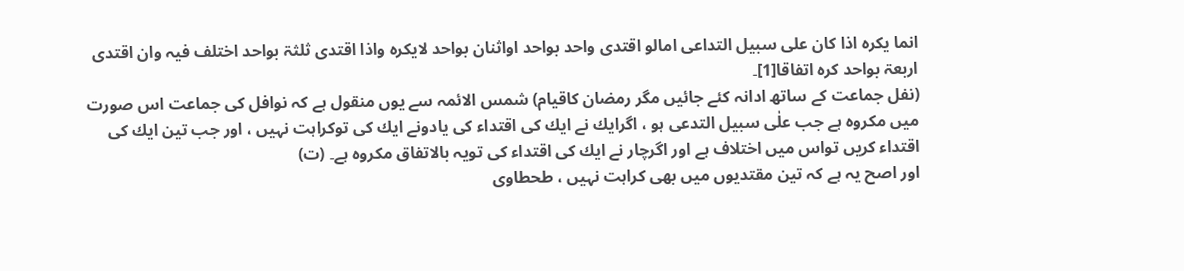انما یکرہ اذا کان علی سبیل التداعی امالو اقتدی واحد بواحد اواثنان بواحد لایکرہ واذا اقتدی ثلثۃ بواحد اختلف فیہ وان اقتدی اربعۃ بواحد کرہ اتفاقا[1]۔
(نفل جماعت کے ساتھ ادانہ کئے جائیں مگر رمضان کاقیام) شمس الائمہ سے یوں منقول ہے کہ نوافل کی جماعت اس صورت میں مکروہ ہے جب علٰی سبیل التدعی ہو ، اگرایك نے ایك کی اقتداء کی یادونے ایك کی توکراہت نہیں ، اور جب تین ایك کی اقتداء کریں تواس میں اختلاف ہے اور اگرچار نے ایك کی اقتداء کی تویہ بالاتفاق مکروہ ہے۔ (ت)
اور اصح یہ ہے کہ تین مقتدیوں میں بھی کراہت نہیں ، طحطاوی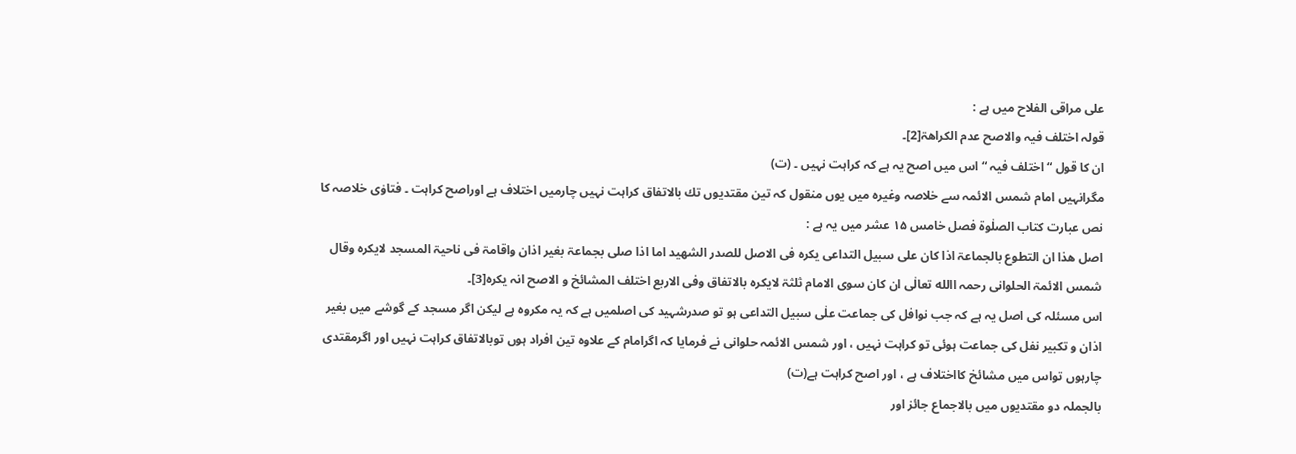علی مراقی الفلاح میں ہے :
قولہ اختلف فیہ والاصح عدم الکراھۃ[2]۔
ان کا قول “ اختلف فیہ “ اس میں اصح یہ ہے کہ کراہت نہیں ۔ (ت)
مگرانہیں امام شمس الائمہ سے خلاصہ وغیرہ میں یوں منقول کہ تین مقتدیوں تك بالاتفاق کراہت نہیں چارمیں اختلاف ہے اوراصح کراہت ۔ فتاوٰی خلاصہ کا نص عبارت کتاب الصلٰوۃ فصل خامس ۱۵ عشر میں یہ ہے :
اصل ھذا ان التطوع بالجماعۃ اذا کان علی سبیل التداعی یکرہ فی الاصل للصدر الشھید اما اذا صلی بجماعۃ بغیر اذان واقامۃ فی ناحیۃ المسجد لایکرہ وقال شمس الائمۃ الحلوانی رحمہ االله تعالٰی ان کان سوی الامام ثلثۃ لایکرہ بالاتفاق وفی الاربع اختلف المشائخ و الاصح انہ یکرہ[3]۔
اس مسئلہ کی اصل یہ ہے کہ جب نوافل کی جماعت علٰی سبیل التداعی ہو تو صدرشہید کی اصلمیں ہے کہ یہ مکروہ ہے لیکن اگر مسجد کے گوشے میں بغیر اذان و تکبیر نفل کی جماعت ہوئی تو کراہت نہیں ، اور شمس الائمہ حلوانی نے فرمایا کہ اگرامام کے علاوہ تین افراد ہوں توبالاتفاق کراہت نہیں اور اگرمقتدی چارہوں تواس میں مشائخ کااختلاف ہے ، اور اصح کراہت ہے(ت)
بالجملہ دو مقتدیوں میں بالاجماع جائز اور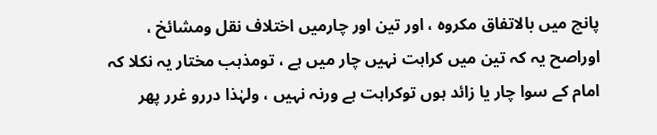پانچ میں بالاتفاق مکروہ ، اور تین اور چارمیں اختلاف نقل ومشائخ ، اوراصح یہ کہ تین میں کراہت نہیں چار میں ہے ، تومذہب مختار یہ نکلا کہ امام کے سوا چار یا زائد ہوں توکراہت ہے ورنہ نہیں ، ولہٰذا دررو غرر پھر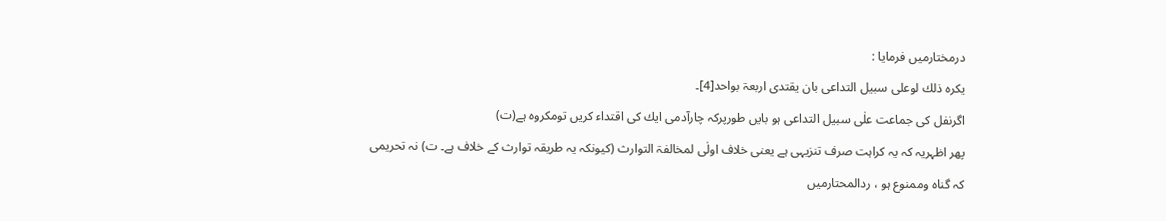درمختارمیں فرمایا :
یکرہ ذلك لوعلی سبیل التداعی بان یقتدی اربعۃ بواحد[4]۔
اگرنفل کی جماعت علٰی سبیل التداعی ہو بایں طورپرکہ چارآدمی ایك کی اقتداء کریں تومکروہ ہے(ت)
پھر اظہریہ کہ یہ کراہت صرف تنزیہی ہے یعنی خلاف اولٰی لمخالفۃ التوارث (کیونکہ یہ طریقہ توارث کے خلاف ہے۔ ت) نہ تحریمی کہ گناہ وممنوع ہو ، ردالمحتارمیں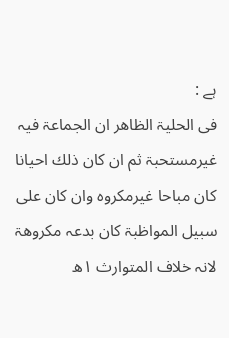ہے :
فی الحلیۃ الظاھر ان الجماعۃ فیہ غیرمستحبۃ ثم ان کان ذلك احیانا کان مباحا غیرمکروہ وان کان علی سبیل المواظبۃ کان بدعہ مکروھۃ لانہ خلاف المتوارث ١ھ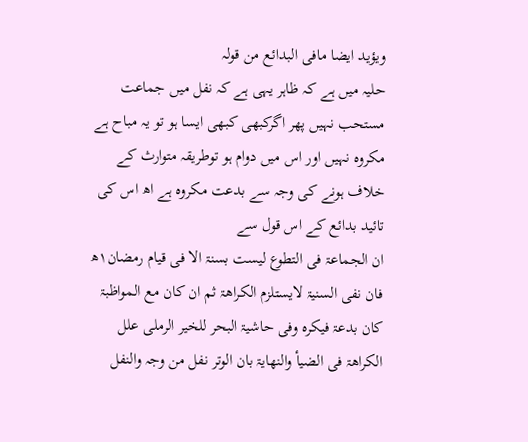ویؤید ایضا مافی البدائع من قولہ
حلیہ میں ہے کہ ظاہر یہی ہے کہ نفل میں جماعت مستحب نہیں پھر اگرکبھی کبھی ایسا ہو تو یہ مباح ہے مکروہ نہیں اور اس میں دوام ہو توطریقہ متوارث کے خلاف ہونے کی وجہ سے بدعت مکروہ ہے اھ اس کی تائید بدائع کے اس قول سے
ان الجماعۃ فی التطوع لیست بسنۃ الا فی قیام رمضان١ھ فان نفی السنیۃ لایستلزم الکراھۃ ثم ان کان مع المواظبۃ کان بدعۃ فیکرہ وفی حاشیۃ البحر للخیر الرملی علل الکراھۃ فی الضیأ والنھایۃ بان الوتر نفل من وجہ والنفل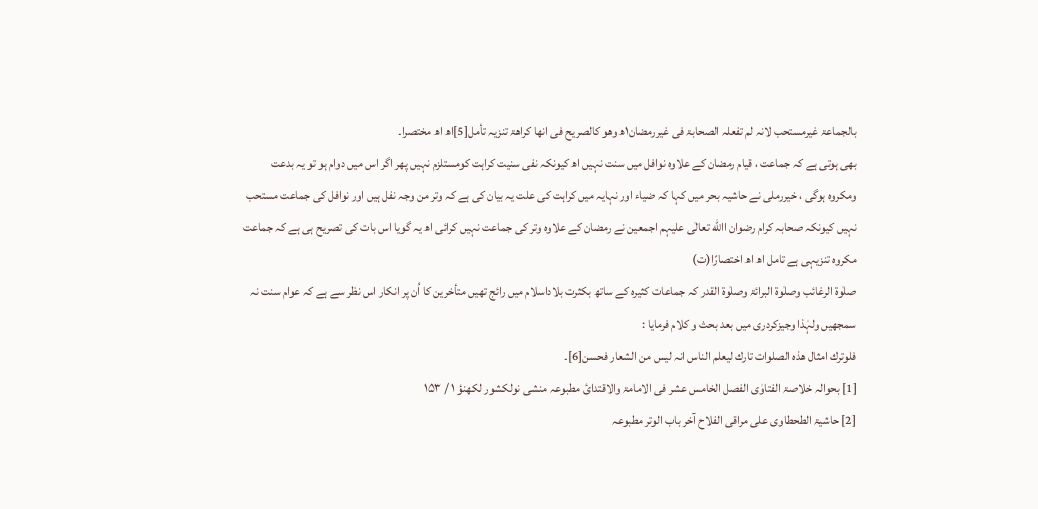بالجماعۃ غیرمستحب لانہ لم تفعلہ الصحابۃ فی غیررمضان١ھ وھو کالصریح فی انھا کراھۃ تنزیہ تأمل[5]اھ اھ مختصرا۔
بھی ہوتی ہے کہ جماعت ، قیام رمضان کے علاوہ نوافل میں سنت نہیں اھ کیونکہ نفی سنیت کراہت کومستلزم نہیں پھر اگر اس میں دوام ہو تو یہ بدعت ومکروہ ہوگی ، خیررملی نے حاشیہ بحر میں کہا کہ ضیاء اور نہایہ میں کراہت کی علت یہ بیان کی ہے کہ وتر من وجہ نفل ہیں اور نوافل کی جماعت مستحب نہیں کیونکہ صحابہ کرام رضوان االله تعالٰی علیہم اجمعین نے رمضان کے علاوہ وتر کی جماعت نہیں کرائی اھ یہ گویا اس بات کی تصریح ہی ہے کہ جماعت مکروہ تنزیہی ہے تامل اھ اھ اختصارًا(ت)
صلٰوۃ الرغائب وصلٰوۃ البرائۃ وصلٰوۃ القدر کہ جماعات کثیرہ کے ساتھ بکثرت بلاداسلام میں رائج تھیں متأخرین کا اُن پر انکار اس نظر سے ہے کہ عوام سنت نہ سمجھیں ولہٰذا وجیزکردری میں بعد بحث و کلام فرمایا :
فلوترك امثال ھذہ الصلوات تارك لیعلم الناس انہ لیس من الشعار فحسن[6]۔
[1] بحوالہ خلاصۃ الفتاوٰی الفصل الخامس عشر فی الامامۃ والاقتدائ مطبوعہ منشی نولکشور لکھنؤ ۱ / ۱۵۳
[2] حاشیۃ الطحطاوی علی مراقی الفلاح آخر باب الوتر مطبوعہ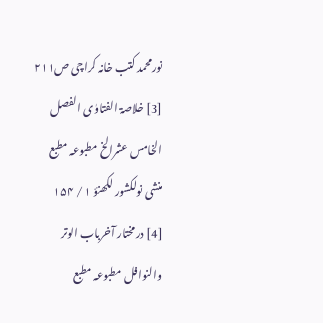نورمحمد کتب خانہ کراچی ص۲۱۱
[3] خلاصۃ الفتاوٰی الفصل الخامس عشرالخ مطبوعہ مطبع منشی نولکشور لکھنؤ ۱ / ۱۵۴
[4] درمختار آخرباب الوتر والنوافل مطبوعہ مطبع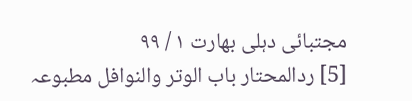مجتبائی دہلی بھارت ۱ / ۹۹
[5] ردالمحتار باب الوتر والنوافل مطبوعہ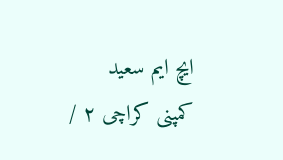ایچ ایم سعید کمپنی کراچی ۲ /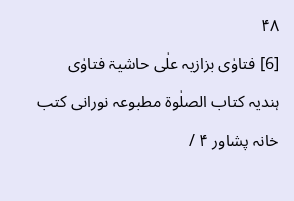۴۸
[6] فتاوٰی بزازیہ علٰی حاشیۃ فتاوٰی ہندیہ کتاب الصلٰوۃ مطبوعہ نورانی کتب خانہ پشاور ۴ /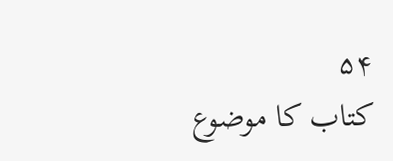۵۴
کتاب کا موضوع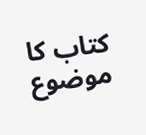کتاب کا موضوع